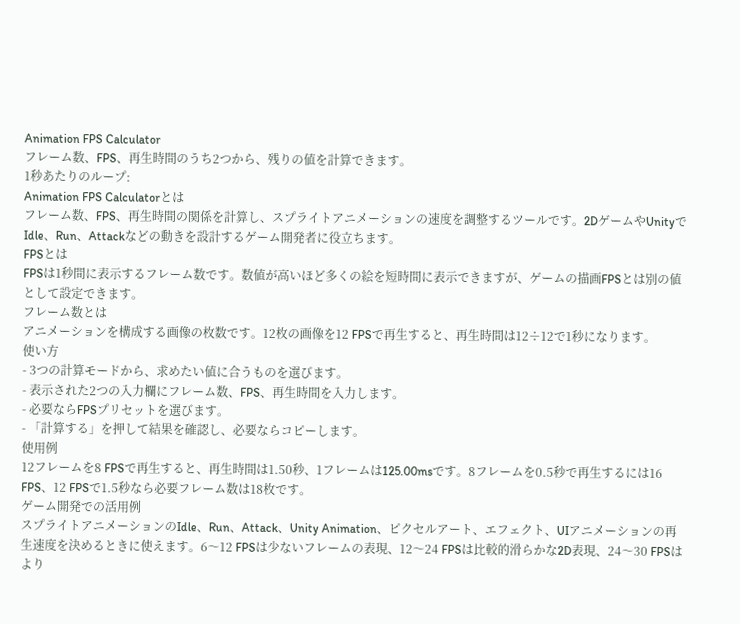Animation FPS Calculator
フレーム数、FPS、再生時間のうち2つから、残りの値を計算できます。
1秒あたりのループ:
Animation FPS Calculatorとは
フレーム数、FPS、再生時間の関係を計算し、スプライトアニメーションの速度を調整するツールです。2DゲームやUnityでIdle、Run、Attackなどの動きを設計するゲーム開発者に役立ちます。
FPSとは
FPSは1秒間に表示するフレーム数です。数値が高いほど多くの絵を短時間に表示できますが、ゲームの描画FPSとは別の値として設定できます。
フレーム数とは
アニメーションを構成する画像の枚数です。12枚の画像を12 FPSで再生すると、再生時間は12÷12で1秒になります。
使い方
- 3つの計算モードから、求めたい値に合うものを選びます。
- 表示された2つの入力欄にフレーム数、FPS、再生時間を入力します。
- 必要ならFPSプリセットを選びます。
- 「計算する」を押して結果を確認し、必要ならコピーします。
使用例
12フレームを8 FPSで再生すると、再生時間は1.50秒、1フレームは125.00msです。8フレームを0.5秒で再生するには16 FPS、12 FPSで1.5秒なら必要フレーム数は18枚です。
ゲーム開発での活用例
スプライトアニメーションのIdle、Run、Attack、Unity Animation、ピクセルアート、エフェクト、UIアニメーションの再生速度を決めるときに使えます。6〜12 FPSは少ないフレームの表現、12〜24 FPSは比較的滑らかな2D表現、24〜30 FPSはより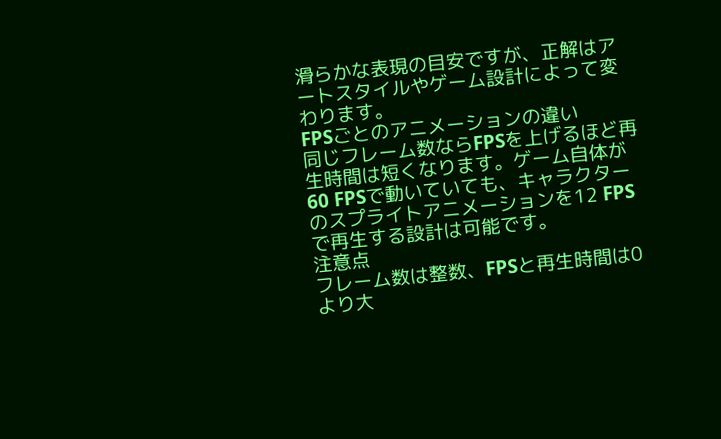滑らかな表現の目安ですが、正解はアートスタイルやゲーム設計によって変わります。
FPSごとのアニメーションの違い
同じフレーム数ならFPSを上げるほど再生時間は短くなります。ゲーム自体が60 FPSで動いていても、キャラクターのスプライトアニメーションを12 FPSで再生する設計は可能です。
注意点
フレーム数は整数、FPSと再生時間は0より大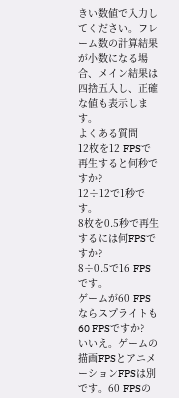きい数値で入力してください。フレーム数の計算結果が小数になる場合、メイン結果は四捨五入し、正確な値も表示します。
よくある質問
12枚を12 FPSで再生すると何秒ですか?
12÷12で1秒です。
8枚を0.5秒で再生するには何FPSですか?
8÷0.5で16 FPSです。
ゲームが60 FPSならスプライトも60 FPSですか?
いいえ。ゲームの描画FPSとアニメーションFPSは別です。60 FPSの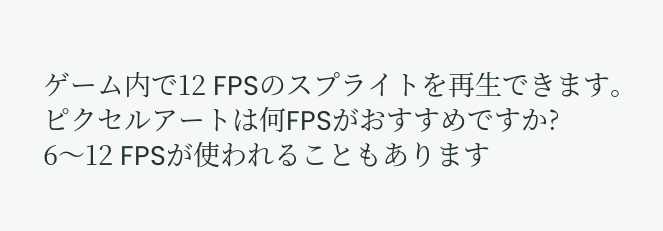ゲーム内で12 FPSのスプライトを再生できます。
ピクセルアートは何FPSがおすすめですか?
6〜12 FPSが使われることもあります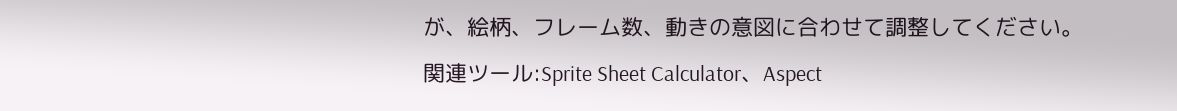が、絵柄、フレーム数、動きの意図に合わせて調整してください。
関連ツール:Sprite Sheet Calculator、Aspect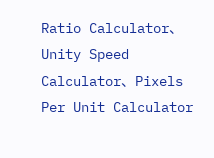Ratio Calculator、Unity Speed Calculator、Pixels Per Unit Calculator